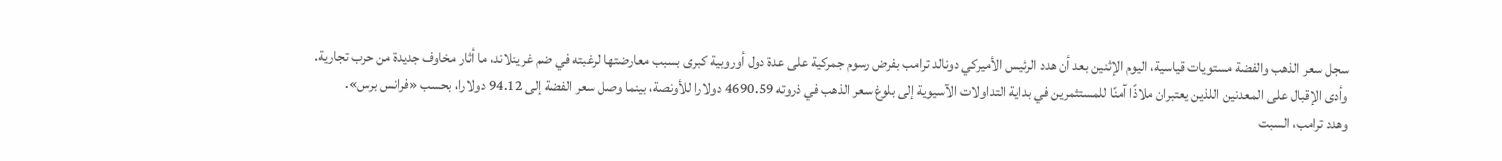سجل سعر الذهب والفضة مستويات قياسية، اليوم الإثنين بعد أن هدد الرئيس الأميركي دونالد ترامب بفرض رسوم جمركية على عدة دول أوروبية كبرى بسبب معارضتها لرغبته في ضم غرينلاند، ما أثار مخاوف جديدة من حرب تجارية.
وأدى الإقبال على المعدنين اللذين يعتبران ملاذًا آمنًا للمستثمرين في بداية التداولات الآسيوية إلى بلوغ سعر الذهب في ذروته 4690.59 دولارا للأونصة، بينما وصل سعر الفضة إلى 94.12 دولارا، بحسب «فرانس برس».
وهدد ترامب، السبت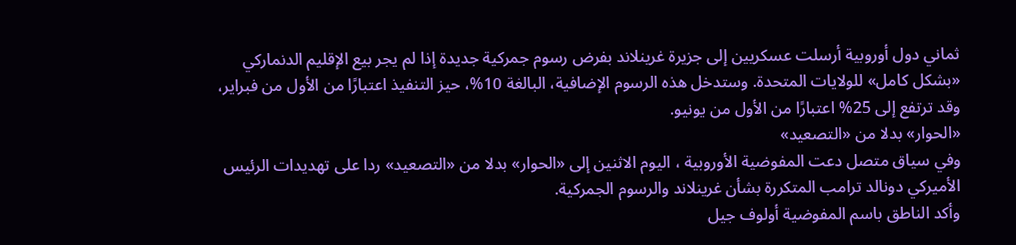ثماني دول أوروبية أرسلت عسكريين إلى جزيرة غرينلاند بفرض رسوم جمركية جديدة إذا لم يجر بيع الإقليم الدنماركي «بشكل كامل» للولايات المتحدة. وستدخل هذه الرسوم الإضافية، البالغة 10%، حيز التنفيذ اعتبارًا من الأول من فبراير، وقد ترتفع إلى 25% اعتبارًا من الأول من يونيو.
«الحوار» بدلا من «التصعيد»
وفي سياق متصل دعت المفوضية الأوروبية ، اليوم الاثنين إلى «الحوار» بدلا من «التصعيد» ردا على تهديدات الرئيس الأميركي دونالد ترامب المتكررة بشأن غرينلاند والرسوم الجمركية.
وأكد الناطق باسم المفوضية أولوف جيل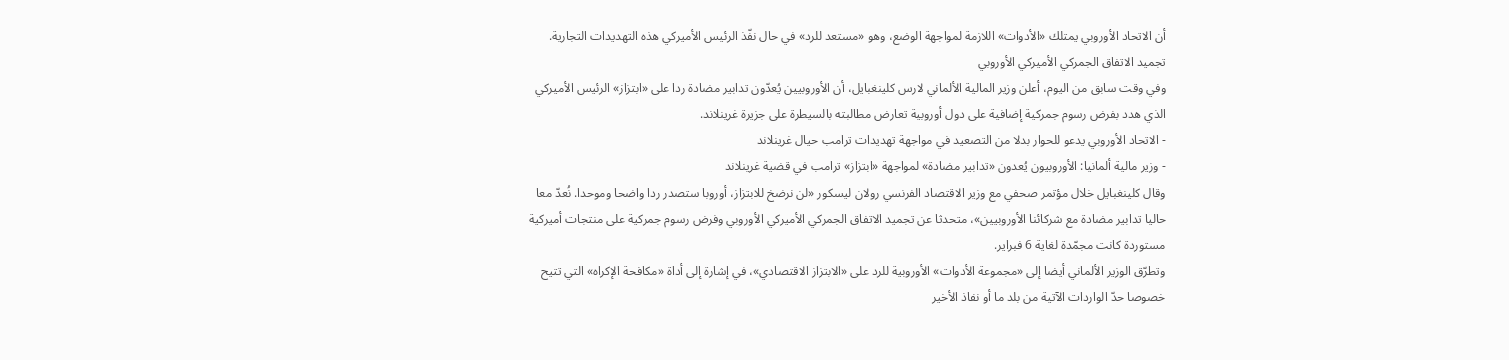أن الاتحاد الأوروبي يمتلك «الأدوات» اللازمة لمواجهة الوضع، وهو «مستعد للرد» في حال نفّذ الرئيس الأميركي هذه التهديدات التجارية.
تجميد الاتفاق الجمركي الأميركي الأوروبي
وفي وقت سابق من اليوم، أعلن وزير المالية الألماني لارس كلينغبايل، أن الأوروبيين يُعدّون تدابير مضادة ردا على «ابتزاز» الرئيس الأميركي الذي هدد بفرض رسوم جمركية إضافية على دول أوروبية تعارض مطالبته بالسيطرة على جزيرة غرينلاند.
- الاتحاد الأوروبي يدعو للحوار بدلا من التصعيد في مواجهة تهديدات ترامب حيال غرينلاند
- وزير مالية ألمانيا: الأوروبيون يُعدون «تدابير مضادة» لمواجهة «ابتزاز» ترامب في قضية غرينلاند
وقال كلينغبايل خلال مؤتمر صحفي مع وزير الاقتصاد الفرنسي رولان ليسكور «لن نرضخ للابتزاز، أوروبا ستصدر ردا واضحا وموحدا. نُعدّ معا حاليا تدابير مضادة مع شركائنا الأوروبيين»، متحدثا عن تجميد الاتفاق الجمركي الأميركي الأوروبي وفرض رسوم جمركية على منتجات أميركية مستوردة كانت مجمّدة لغاية 6 فبراير.
وتطرّق الوزير الألماني أيضا إلى «مجموعة الأدوات» الأوروبية للرد على «الابتزاز الاقتصادي»، في إشارة إلى أداة «مكافحة الإكراه» التي تتيح خصوصا حدّ الواردات الآتية من بلد ما أو نفاذ الأخير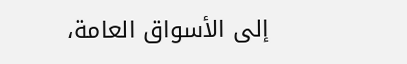إلى الأسواق العامة،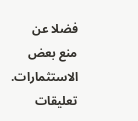فضلا عن منع بعض الاستثمارات.
تعليقات